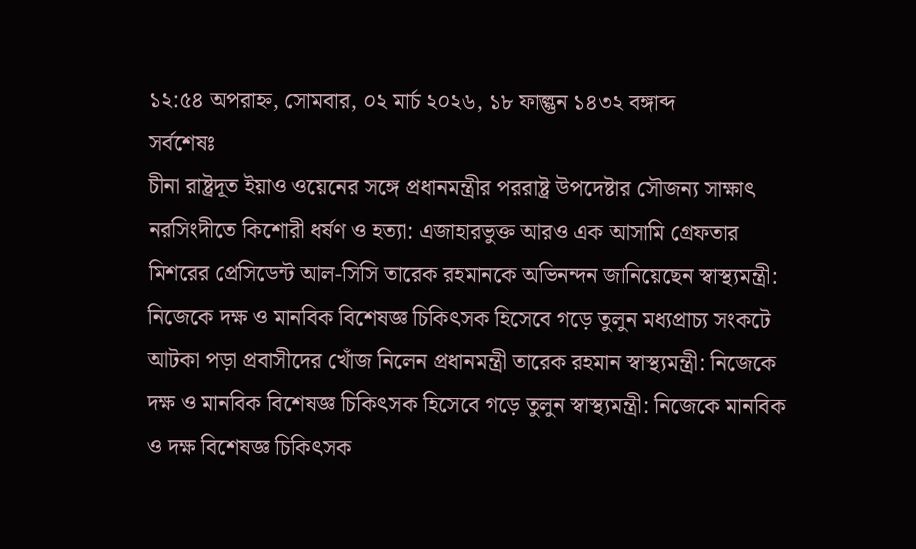১২:৫৪ অপরাহ্ন, সোমবার, ০২ মার্চ ২০২৬, ১৮ ফাল্গুন ১৪৩২ বঙ্গাব্দ
সর্বশেষঃ
চীনা রাষ্ট্রদূত ইয়াও ওয়েনের সঙ্গে প্রধানমন্ত্রীর পররাষ্ট্র উপদেষ্টার সৌজন্য সাক্ষাৎ নরসিংদীতে কিশোরী ধর্ষণ ও হত্যা: এজাহারভুক্ত আরও এক আসামি গ্রেফতার মিশরের প্রেসিডেন্ট আল-সিসি তারেক রহমানকে অভিনন্দন জানিয়েছেন স্বাস্থ্যমন্ত্রী: নিজেকে দক্ষ ও মানবিক বিশেষজ্ঞ চিকিৎসক হিসেবে গড়ে তুলুন মধ্যপ্রাচ্য সংকটে আটকা পড়া প্রবাসীদের খোঁজ নিলেন প্রধানমন্ত্রী তারেক রহমান স্বাস্থ্যমন্ত্রী: নিজেকে দক্ষ ও মানবিক বিশেষজ্ঞ চিকিৎসক হিসেবে গড়ে তুলুন স্বাস্থ্যমন্ত্রী: নিজেকে মানবিক ও দক্ষ বিশেষজ্ঞ চিকিৎসক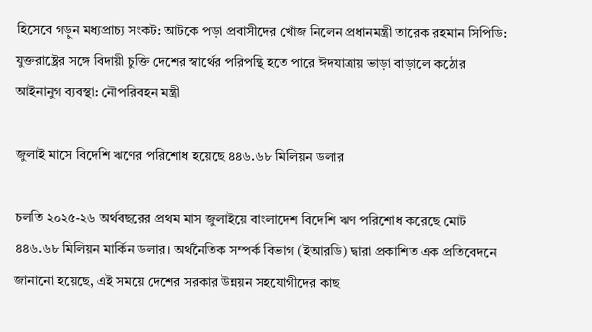হিসেবে গড়ুন মধ্যপ্রাচ্য সংকট: আটকে পড়া প্রবাসীদের খোঁজ নিলেন প্রধানমন্ত্রী তারেক রহমান সিপিডি: যুক্তরাষ্ট্রের সঙ্গে বিদায়ী চুক্তি দেশের স্বার্থের পরিপন্থি হতে পারে ঈদযাত্রায় ভাড়া বাড়ালে কঠোর আইনানুগ ব্যবস্থা: নৌপরিবহন মন্ত্রী

জুলাই মাসে বিদেশি ঋণের পরিশোধ হয়েছে ৪৪৬.৬৮ মিলিয়ন ডলার

চলতি ২০২৫-২৬ অর্থবছরের প্রথম মাস জুলাইয়ে বাংলাদেশ বিদেশি ঋণ পরিশোধ করেছে মোট ৪৪৬.৬৮ মিলিয়ন মার্কিন ডলার। অর্থনৈতিক সম্পর্ক বিভাগ (ইআরডি) দ্বারা প্রকাশিত এক প্রতিবেদনে জানানো হয়েছে, এই সময়ে দেশের সরকার উন্নয়ন সহযোগীদের কাছ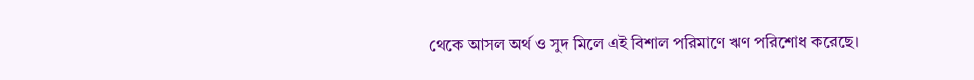থেকে আসল অর্থ ও সুদ মিলে এই বিশাল পরিমাণে ঋণ পরিশোধ করেছে।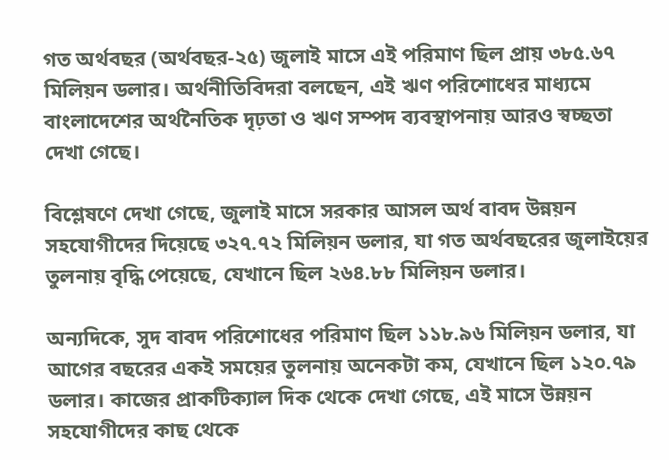গত অর্থবছর (অর্থবছর-২৫) জুলাই মাসে এই পরিমাণ ছিল প্রায় ৩৮৫.৬৭ মিলিয়ন ডলার। অর্থনীতিবিদরা বলছেন, এই ঋণ পরিশোধের মাধ্যমে বাংলাদেশের অর্থনৈতিক দৃঢ়তা ও ঋণ সম্পদ ব্যবস্থাপনায় আরও স্বচ্ছতা দেখা গেছে।

বিশ্লেষণে দেখা গেছে, জুলাই মাসে সরকার আসল অর্থ বাবদ উন্নয়ন সহযোগীদের দিয়েছে ৩২৭.৭২ মিলিয়ন ডলার, যা গত অর্থবছরের জুলাইয়ের তুলনায় বৃদ্ধি পেয়েছে, যেখানে ছিল ২৬৪.৮৮ মিলিয়ন ডলার।

অন্যদিকে, সুদ বাবদ পরিশোধের পরিমাণ ছিল ১১৮.৯৬ মিলিয়ন ডলার, যা আগের বছরের একই সময়ের তুলনায় অনেকটা কম, যেখানে ছিল ১২০.৭৯ ডলার। কাজের প্রাকটিক্যাল দিক থেকে দেখা গেছে, এই মাসে উন্নয়ন সহযোগীদের কাছ থেকে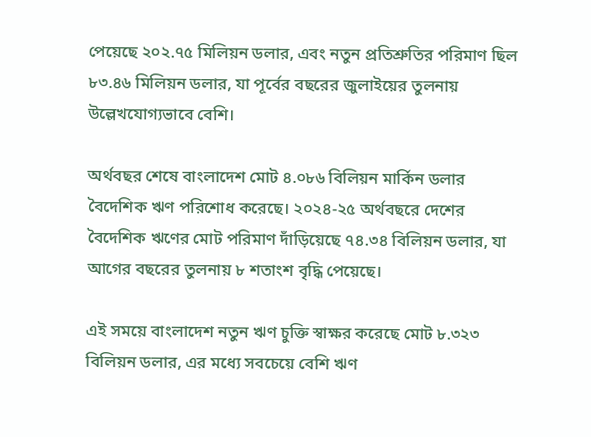পেয়েছে ২০২.৭৫ মিলিয়ন ডলার, এবং নতুন প্রতিশ্রুতির পরিমাণ ছিল ৮৩.৪৬ মিলিয়ন ডলার, যা পূর্বের বছরের জুলাইয়ের তুলনায় উল্লেখযোগ্যভাবে বেশি।

অর্থবছর শেষে বাংলাদেশ মোট ৪.০৮৬ বিলিয়ন মার্কিন ডলার বৈদেশিক ঋণ পরিশোধ করেছে। ২০২৪-২৫ অর্থবছরে দেশের বৈদেশিক ঋণের মোট পরিমাণ দাঁড়িয়েছে ৭৪.৩৪ বিলিয়ন ডলার, যা আগের বছরের তুলনায় ৮ শতাংশ বৃদ্ধি পেয়েছে।

এই সময়ে বাংলাদেশ নতুন ঋণ চুক্তি স্বাক্ষর করেছে মোট ৮.৩২৩ বিলিয়ন ডলার, এর মধ্যে সবচেয়ে বেশি ঋণ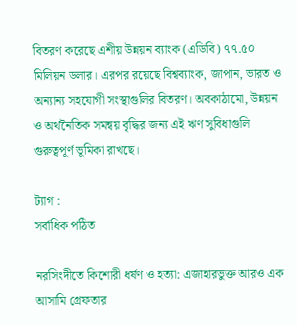বিতরণ করেছে এশীয় উন্নয়ন ব্যাংক (এডিবি) ৭৭.৫০ মিলিয়ন ডলার। এরপর রয়েছে বিশ্বব্যাংক, জাপান, ভারত ও অন্যান্য সহযোগী সংস্থাগুলির বিতরণ। অবকাঠামো, উন্নয়ন ও অর্থনৈতিক সমন্বয় বৃদ্ধির জন্য এই ঋণ সুবিধাগুলি গুরুত্বপূর্ণ ভূমিকা রাখছে।

ট্যাগ :
সর্বাধিক পঠিত

নরসিংদীতে কিশোরী ধর্ষণ ও হত্যা: এজাহারভুক্ত আরও এক আসামি গ্রেফতার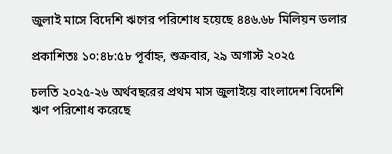জুলাই মাসে বিদেশি ঋণের পরিশোধ হয়েছে ৪৪৬.৬৮ মিলিয়ন ডলার

প্রকাশিতঃ ১০:৪৮:৫৮ পূর্বাহ্ন, শুক্রবার, ২৯ অগাস্ট ২০২৫

চলতি ২০২৫-২৬ অর্থবছরের প্রথম মাস জুলাইয়ে বাংলাদেশ বিদেশি ঋণ পরিশোধ করেছে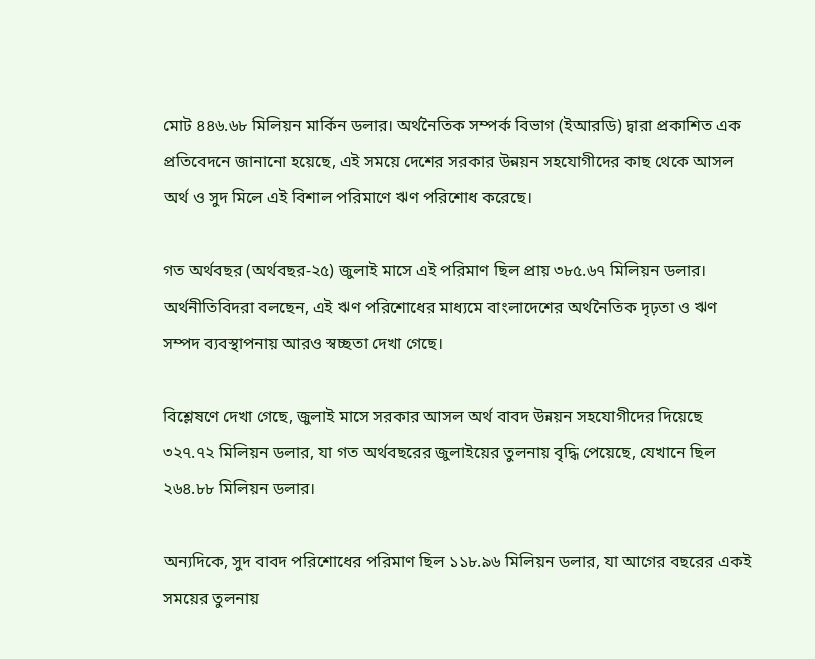মোট ৪৪৬.৬৮ মিলিয়ন মার্কিন ডলার। অর্থনৈতিক সম্পর্ক বিভাগ (ইআরডি) দ্বারা প্রকাশিত এক প্রতিবেদনে জানানো হয়েছে, এই সময়ে দেশের সরকার উন্নয়ন সহযোগীদের কাছ থেকে আসল অর্থ ও সুদ মিলে এই বিশাল পরিমাণে ঋণ পরিশোধ করেছে।

গত অর্থবছর (অর্থবছর-২৫) জুলাই মাসে এই পরিমাণ ছিল প্রায় ৩৮৫.৬৭ মিলিয়ন ডলার। অর্থনীতিবিদরা বলছেন, এই ঋণ পরিশোধের মাধ্যমে বাংলাদেশের অর্থনৈতিক দৃঢ়তা ও ঋণ সম্পদ ব্যবস্থাপনায় আরও স্বচ্ছতা দেখা গেছে।

বিশ্লেষণে দেখা গেছে, জুলাই মাসে সরকার আসল অর্থ বাবদ উন্নয়ন সহযোগীদের দিয়েছে ৩২৭.৭২ মিলিয়ন ডলার, যা গত অর্থবছরের জুলাইয়ের তুলনায় বৃদ্ধি পেয়েছে, যেখানে ছিল ২৬৪.৮৮ মিলিয়ন ডলার।

অন্যদিকে, সুদ বাবদ পরিশোধের পরিমাণ ছিল ১১৮.৯৬ মিলিয়ন ডলার, যা আগের বছরের একই সময়ের তুলনায়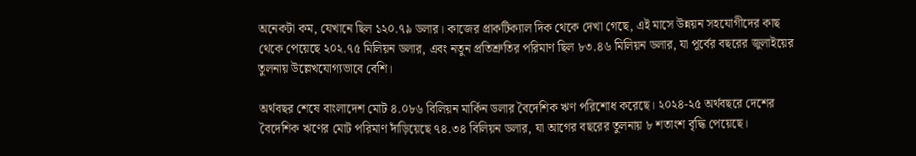অনেকটা কম, যেখানে ছিল ১২০.৭৯ ডলার। কাজের প্রাকটিক্যাল দিক থেকে দেখা গেছে, এই মাসে উন্নয়ন সহযোগীদের কাছ থেকে পেয়েছে ২০২.৭৫ মিলিয়ন ডলার, এবং নতুন প্রতিশ্রুতির পরিমাণ ছিল ৮৩.৪৬ মিলিয়ন ডলার, যা পূর্বের বছরের জুলাইয়ের তুলনায় উল্লেখযোগ্যভাবে বেশি।

অর্থবছর শেষে বাংলাদেশ মোট ৪.০৮৬ বিলিয়ন মার্কিন ডলার বৈদেশিক ঋণ পরিশোধ করেছে। ২০২৪-২৫ অর্থবছরে দেশের বৈদেশিক ঋণের মোট পরিমাণ দাঁড়িয়েছে ৭৪.৩৪ বিলিয়ন ডলার, যা আগের বছরের তুলনায় ৮ শতাংশ বৃদ্ধি পেয়েছে।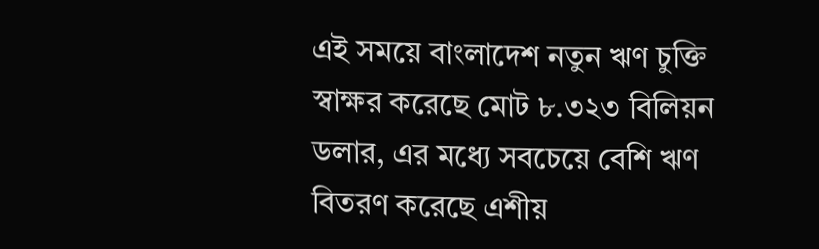এই সময়ে বাংলাদেশ নতুন ঋণ চুক্তি স্বাক্ষর করেছে মোট ৮.৩২৩ বিলিয়ন ডলার, এর মধ্যে সবচেয়ে বেশি ঋণ বিতরণ করেছে এশীয়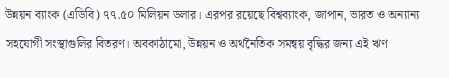উন্নয়ন ব্যাংক (এডিবি) ৭৭.৫০ মিলিয়ন ডলার। এরপর রয়েছে বিশ্বব্যাংক, জাপান, ভারত ও অন্যান্য সহযোগী সংস্থাগুলির বিতরণ। অবকাঠামো, উন্নয়ন ও অর্থনৈতিক সমন্বয় বৃদ্ধির জন্য এই ঋণ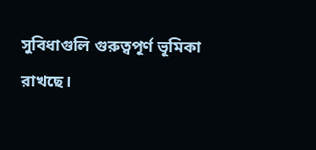সুবিধাগুলি গুরুত্বপূর্ণ ভূমিকা রাখছে।